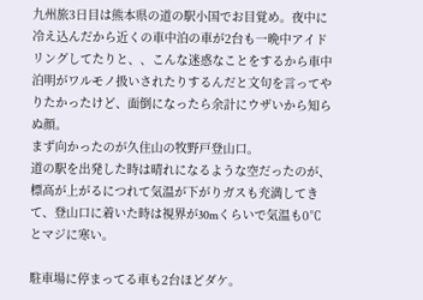九州旅3日目は熊本県の道の駅小国でお目覚め。夜中に冷え込んだから近くの車中泊の車が2台も一晩中アイドリングしてたりと、、こんな迷惑なことをするから車中泊明がワルモノ扱いされたりするんだと文句を言ってやりたかったけど、面倒になったら余計にウザいから知らぬ顔。
まず向かったのが久住山の牧野戸登山口。
道の駅を出発した時は晴れになるような空だったのが、標高が上がるにつれて気温が下がりガスも充満してきて、登山口に着いた時は視界が30mくらいで気温も0℃とマジに寒い。

駐車場に停まってる車も2台ほどダケ。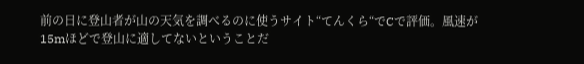前の日に登山者が山の天気を調べるのに使うサイト“てんくら“でCで評価。風速が15mほどで登山に適してないということだ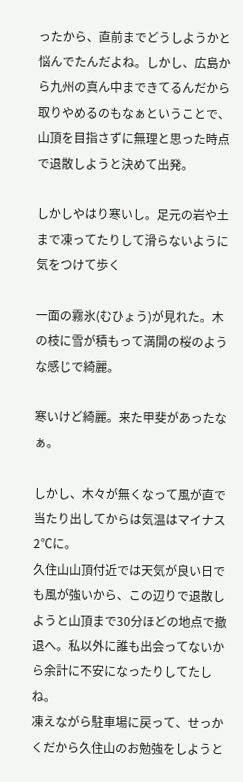ったから、直前までどうしようかと悩んでたんだよね。しかし、広島から九州の真ん中まできてるんだから取りやめるのもなぁということで、山頂を目指さずに無理と思った時点で退散しようと決めて出発。

しかしやはり寒いし。足元の岩や土まで凍ってたりして滑らないように気をつけて歩く

一面の霧氷(むひょう)が見れた。木の枝に雪が積もって満開の桜のような感じで綺麗。

寒いけど綺麗。来た甲斐があったなぁ。

しかし、木々が無くなって風が直で当たり出してからは気温はマイナス2℃に。
久住山山頂付近では天気が良い日でも風が強いから、この辺りで退散しようと山頂まで30分ほどの地点で撤退へ。私以外に誰も出会ってないから余計に不安になったりしてたしね。
凍えながら駐車場に戻って、せっかくだから久住山のお勉強をしようと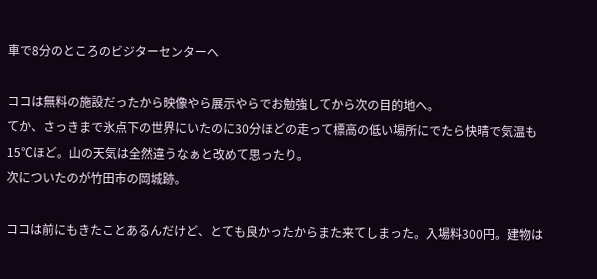車で8分のところのビジターセンターへ

ココは無料の施設だったから映像やら展示やらでお勉強してから次の目的地へ。
てか、さっきまで氷点下の世界にいたのに30分ほどの走って標高の低い場所にでたら快晴で気温も15℃ほど。山の天気は全然違うなぁと改めて思ったり。
次についたのが竹田市の岡城跡。

ココは前にもきたことあるんだけど、とても良かったからまた来てしまった。入場料300円。建物は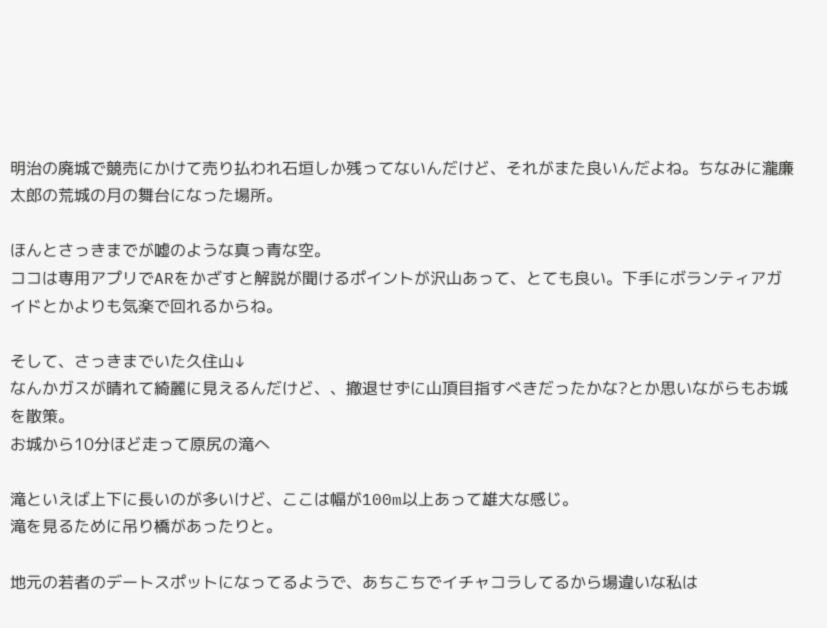明治の廃城で競売にかけて売り払われ石垣しか残ってないんだけど、それがまた良いんだよね。ちなみに瀧廉太郎の荒城の月の舞台になった場所。

ほんとさっきまでが嘘のような真っ青な空。
ココは専用アプリでARをかざすと解説が聞けるポイントが沢山あって、とても良い。下手にボランティアガイドとかよりも気楽で回れるからね。

そして、さっきまでいた久住山↓
なんかガスが晴れて綺麗に見えるんだけど、、撤退せずに山頂目指すべきだったかな?とか思いながらもお城を散策。
お城から10分ほど走って原尻の滝へ

滝といえば上下に長いのが多いけど、ここは幅が100m以上あって雄大な感じ。
滝を見るために吊り橋があったりと。

地元の若者のデートスポットになってるようで、あちこちでイチャコラしてるから場違いな私は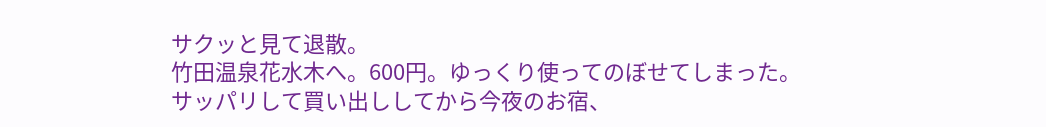サクッと見て退散。
竹田温泉花水木へ。600円。ゆっくり使ってのぼせてしまった。
サッパリして買い出ししてから今夜のお宿、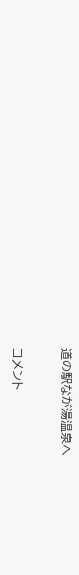道の駅なが湯温泉へ


コメント